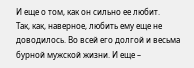И еще о том, как он сильно ее любит.
Так, как, наверное, любить ему еще не доводилось. Во всей его долгой и весьма бурной мужской жизни. И еще –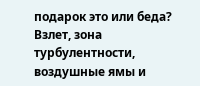подарок это или беда?
Взлет, зона турбулентности, воздушные ямы и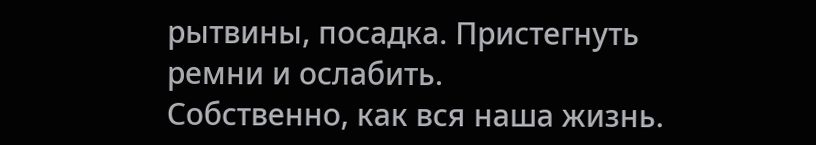рытвины, посадка. Пристегнуть ремни и ослабить.
Собственно, как вся наша жизнь.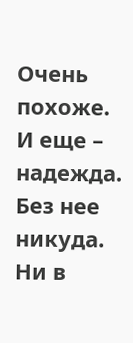Очень похоже.
И еще – надежда. Без нее никуда. Ни в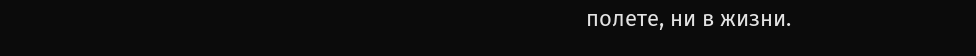полете, ни в жизни.